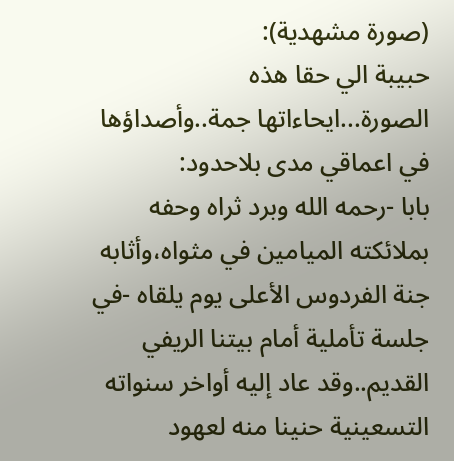(صورة مشهدية):
حبيبة الي حقا هذه الصورة...ايحاءاتها جمة..وأصداؤها في اعماقي مدى بلاحدود:
بابا -رحمه الله وبرد ثراه وحفه بملائكته الميامين في مثواه،وأثابه جنة الفردوس الأعلى يوم يلقاه -في جلسة تأملية أمام بيتنا الريفي القديم..وقد عاد إليه أواخر سنواته التسعينية حنينا منه لعهود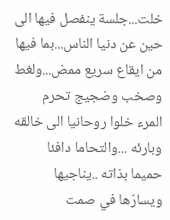خلت...جلسة ينفصل فيها الى حين عن دنيا الناس...بما فيها من ايقاع سريع ممض...ولغط وصخب وضجيج تحرم المرء خلوا روحانيا الى خالقه وبارئه ...والتحاما دافئا حميما بذاته ..يناجيها ويسارّها في صمت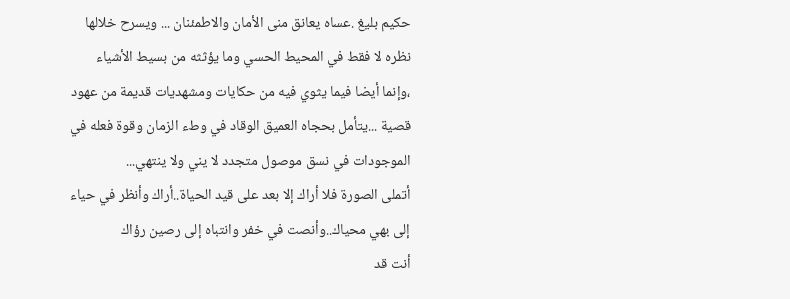حكيم بليغ .عساه يعانق منى الأمان والاطمئنان ... ويسرح خلالها نظره لا فقط في المحيط الحسي وما يؤثثه من بسيط الأشياء ،وإنما أيضا فيما يثوي فيه من حكايات ومشهديات قديمة من عهود قصية ...يتأمل بحجاه العميق الوقاد في وطء الزمان وقوة فعله في الموجودات في نسق موصول متجدد لا يني ولا ينتهي...
أتملى الصورة فلا أراك إلا بعد على قيد الحياة..أراك وأنظر في حياء إلى بهي محياك..وأنصت في خفر وانتباه إلى رصين رؤاك
أنت قد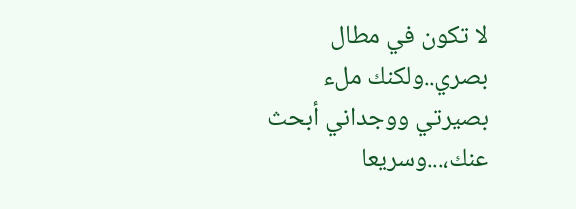لا تكون في مطال بصري..ولكنك ملء بصيرتي ووجداني أبحث عنك،...وسريعا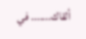ألقاك....... في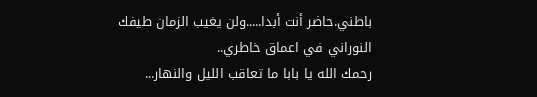باطني.حاضر أنت أبدا.....ولن يغيب الزمان طيفك النوراني في اعماق خاطري..
رحمك الله يا بابا ما تعاقب الليل والنهار...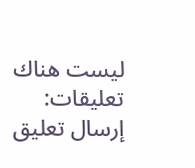ليست هناك تعليقات:
إرسال تعليق